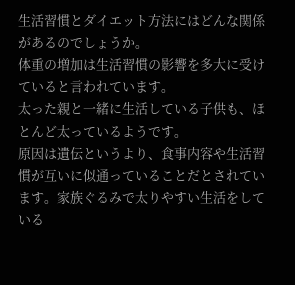生活習慣とダイエット方法にはどんな関係があるのでしょうか。
体重の増加は生活習慣の影響を多大に受けていると言われています。
太った親と一緒に生活している子供も、ほとんど太っているようです。
原因は遺伝というより、食事内容や生活習慣が互いに似通っていることだとされています。家族ぐるみで太りやすい生活をしている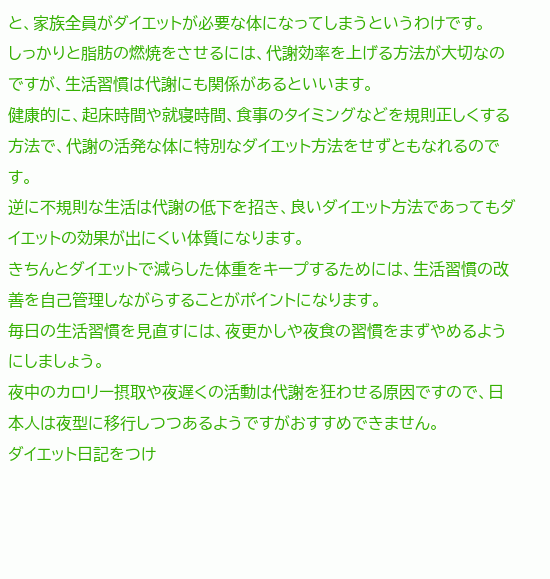と、家族全員がダイエットが必要な体になってしまうというわけです。
しっかりと脂肪の燃焼をさせるには、代謝効率を上げる方法が大切なのですが、生活習慣は代謝にも関係があるといいます。
健康的に、起床時間や就寝時間、食事のタイミングなどを規則正しくする方法で、代謝の活発な体に特別なダイエット方法をせずともなれるのです。
逆に不規則な生活は代謝の低下を招き、良いダイエット方法であってもダイエットの効果が出にくい体質になります。
きちんとダイエットで減らした体重をキープするためには、生活習慣の改善を自己管理しながらすることがポイントになります。
毎日の生活習慣を見直すには、夜更かしや夜食の習慣をまずやめるようにしましょう。
夜中のカロリー摂取や夜遅くの活動は代謝を狂わせる原因ですので、日本人は夜型に移行しつつあるようですがおすすめできません。
ダイエット日記をつけ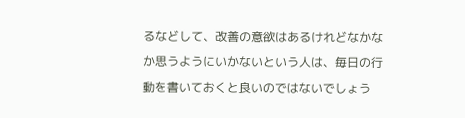るなどして、改善の意欲はあるけれどなかなか思うようにいかないという人は、毎日の行動を書いておくと良いのではないでしょう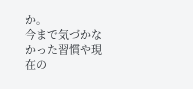か。
今まで気づかなかった習慣や現在の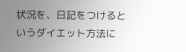状況を、日記をつけるというダイエット方法に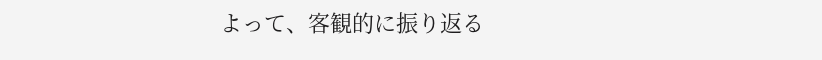よって、客観的に振り返る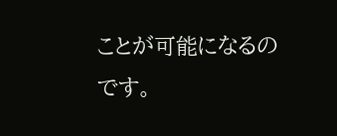ことが可能になるのです。